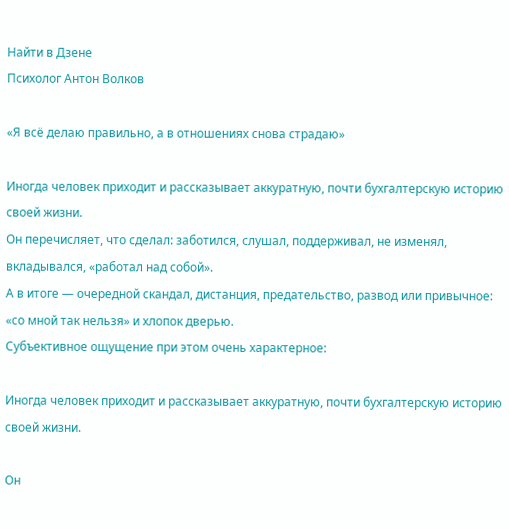Найти в Дзене
Психолог Антон Волков

«Я всё делаю правильно, а в отношениях снова страдаю»

Иногда человек приходит и рассказывает аккуратную, почти бухгалтерскую историю своей жизни.
Он перечисляет, что сделал: заботился, слушал, поддерживал, не изменял, вкладывался, «работал над собой».
А в итоге — очередной скандал, дистанция, предательство, развод или привычное: «со мной так нельзя» и хлопок дверью.
Субъективное ощущение при этом очень характерное:

Иногда человек приходит и рассказывает аккуратную, почти бухгалтерскую историю своей жизни.

Он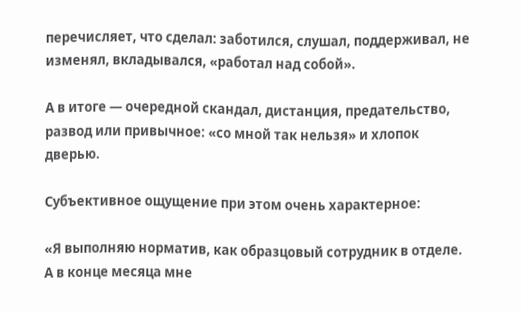перечисляет, что сделал: заботился, слушал, поддерживал, не изменял, вкладывался, «работал над собой».

А в итоге — очередной скандал, дистанция, предательство, развод или привычное: «со мной так нельзя» и хлопок дверью.

Субъективное ощущение при этом очень характерное:

«Я выполняю норматив, как образцовый сотрудник в отделе. А в конце месяца мне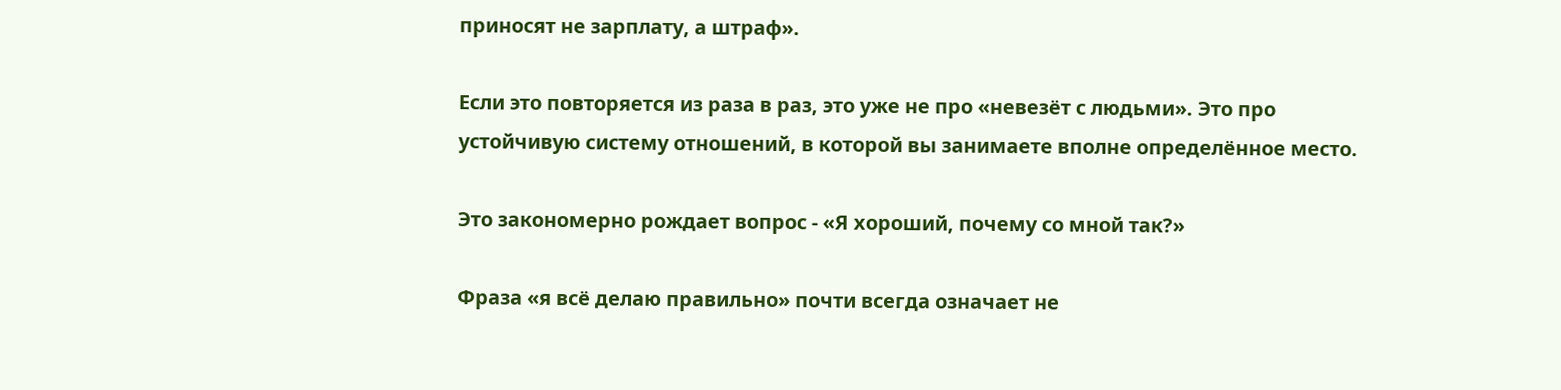приносят не зарплату, а штраф».

Если это повторяется из раза в раз, это уже не про «невезёт с людьми». Это про устойчивую систему отношений, в которой вы занимаете вполне определённое место.

Это закономерно рождает вопрос - «Я хороший, почему со мной так?»

Фраза «я всё делаю правильно» почти всегда означает не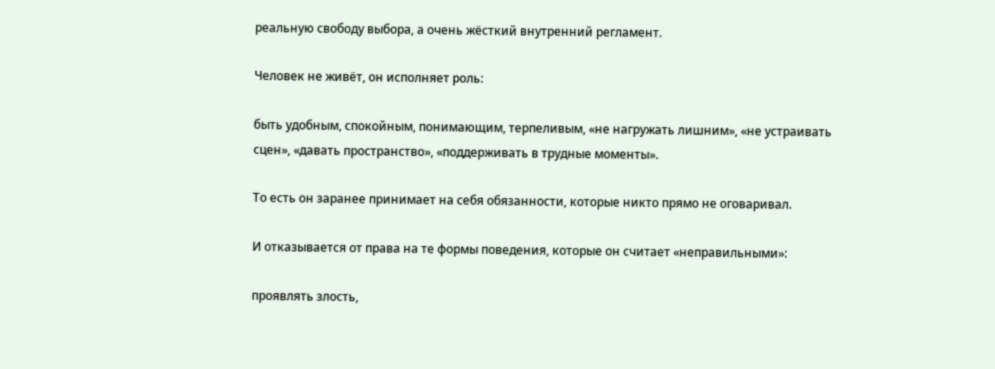реальную свободу выбора, а очень жёсткий внутренний регламент.

Человек не живёт, он исполняет роль:

быть удобным, спокойным, понимающим, терпеливым, «не нагружать лишним», «не устраивать сцен», «давать пространство», «поддерживать в трудные моменты».

То есть он заранее принимает на себя обязанности, которые никто прямо не оговаривал.

И отказывается от права на те формы поведения, которые он считает «неправильными»:

проявлять злость,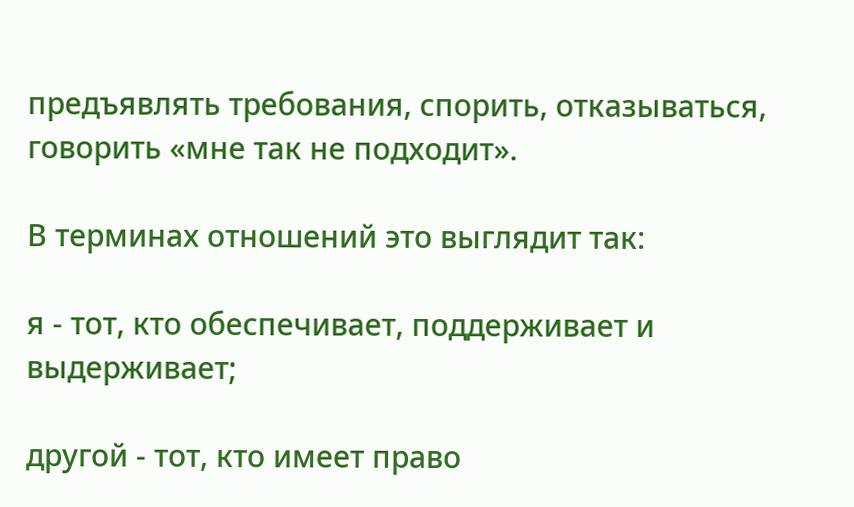предъявлять требования, спорить, отказываться, говорить «мне так не подходит».

В терминах отношений это выглядит так:

я - тот, кто обеспечивает, поддерживает и выдерживает;

другой - тот, кто имеет право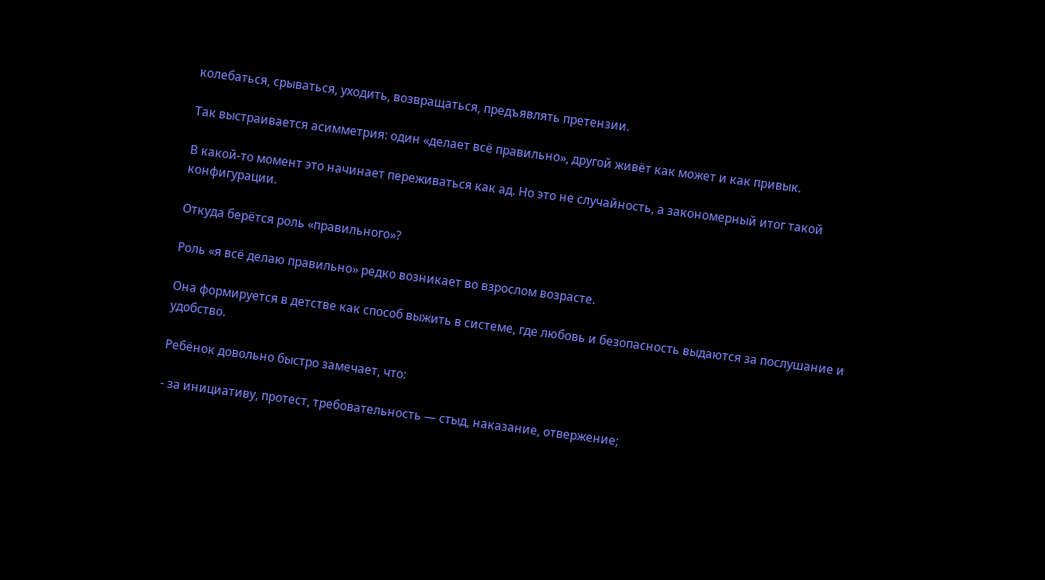колебаться, срываться, уходить, возвращаться, предъявлять претензии.

Так выстраивается асимметрия: один «делает всё правильно», другой живёт как может и как привык.

В какой‑то момент это начинает переживаться как ад. Но это не случайность, а закономерный итог такой конфигурации.

Откуда берётся роль «правильного»?

Роль «я всё делаю правильно» редко возникает во взрослом возрасте.

Она формируется в детстве как способ выжить в системе, где любовь и безопасность выдаются за послушание и удобство.

Ребёнок довольно быстро замечает, что:

- за инициативу, протест, требовательность — стыд, наказание, отвержение;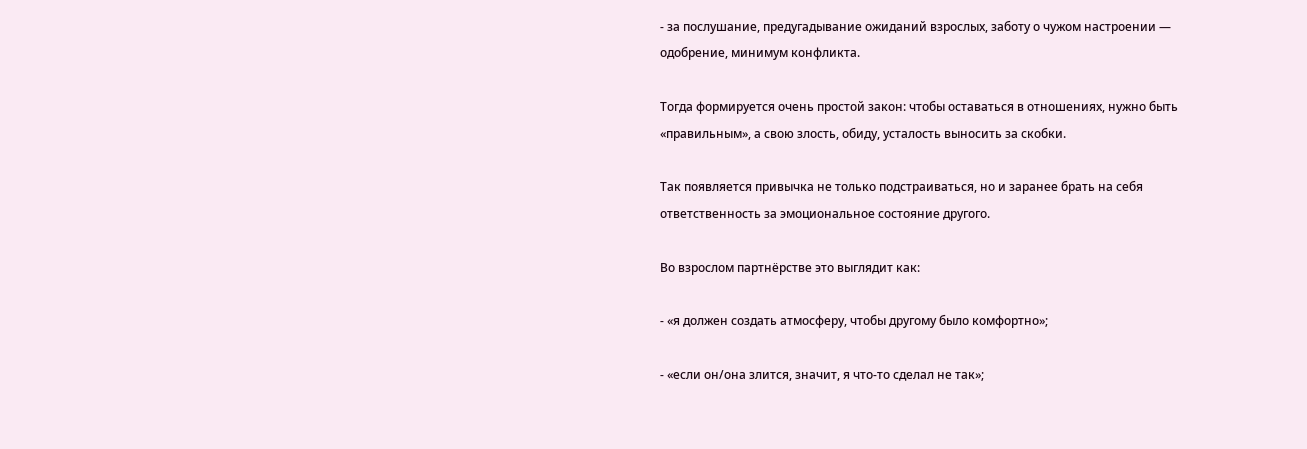- за послушание, предугадывание ожиданий взрослых, заботу о чужом настроении — одобрение, минимум конфликта.

Тогда формируется очень простой закон: чтобы оставаться в отношениях, нужно быть «правильным», а свою злость, обиду, усталость выносить за скобки.

Так появляется привычка не только подстраиваться, но и заранее брать на себя ответственность за эмоциональное состояние другого.

Во взрослом партнёрстве это выглядит как:

- «я должен создать атмосферу, чтобы другому было комфортно»;

- «если он/она злится, значит, я что‑то сделал не так»;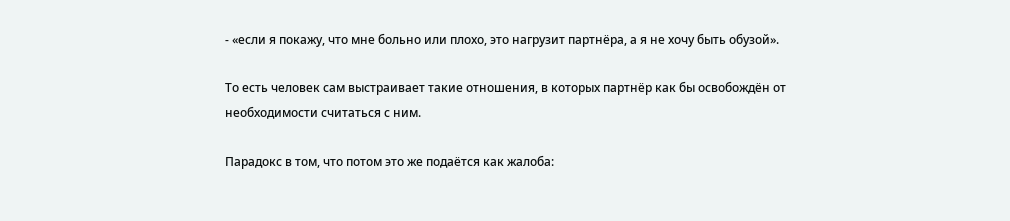- «если я покажу, что мне больно или плохо, это нагрузит партнёра, а я не хочу быть обузой».

То есть человек сам выстраивает такие отношения, в которых партнёр как бы освобождён от необходимости считаться с ним.

Парадокс в том, что потом это же подаётся как жалоба: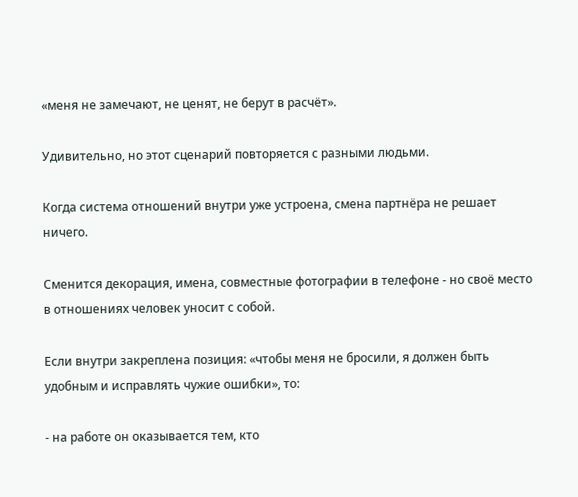«меня не замечают, не ценят, не берут в расчёт».

Удивительно, но этот сценарий повторяется с разными людьми.

Когда система отношений внутри уже устроена, смена партнёра не решает ничего.

Сменится декорация, имена, совместные фотографии в телефоне - но своё место в отношениях человек уносит с собой.

Если внутри закреплена позиция: «чтобы меня не бросили, я должен быть удобным и исправлять чужие ошибки», то:

- на работе он оказывается тем, кто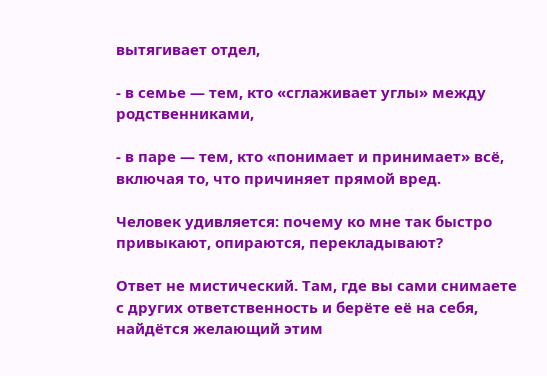вытягивает отдел,

- в семье — тем, кто «сглаживает углы» между родственниками,

- в паре — тем, кто «понимает и принимает» всё, включая то, что причиняет прямой вред.

Человек удивляется: почему ко мне так быстро привыкают, опираются, перекладывают?

Ответ не мистический. Там, где вы сами снимаете с других ответственность и берёте её на себя, найдётся желающий этим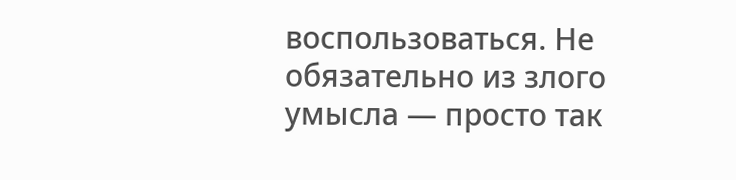воспользоваться. Не обязательно из злого умысла — просто так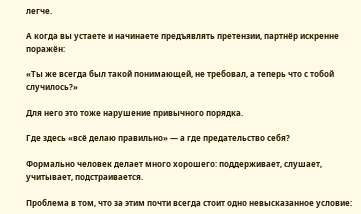легче.

А когда вы устаете и начинаете предъявлять претензии, партнёр искренне поражён:

«Ты же всегда был такой понимающей, не требовал, а теперь что с тобой случилось?»

Для него это тоже нарушение привычного порядка.

Где здесь «всё делаю правильно» — а где предательство себя?

Формально человек делает много хорошего: поддерживает, слушает, учитывает, подстраивается.

Проблема в том, что за этим почти всегда стоит одно невысказанное условие: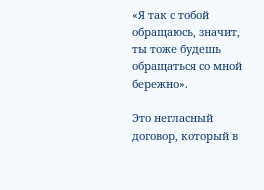«Я так с тобой обращаюсь, значит, ты тоже будешь обращаться со мной бережно».

Это негласный договор, который в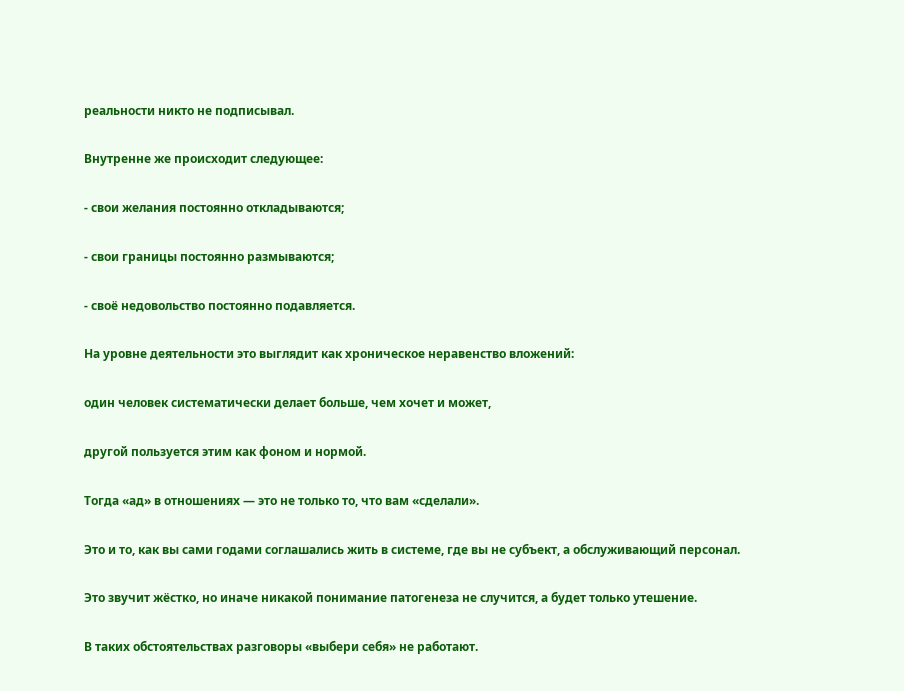реальности никто не подписывал.

Внутренне же происходит следующее:

- свои желания постоянно откладываются;

- свои границы постоянно размываются;

- своё недовольство постоянно подавляется.

На уровне деятельности это выглядит как хроническое неравенство вложений:

один человек систематически делает больше, чем хочет и может,

другой пользуется этим как фоном и нормой.

Тогда «ад» в отношениях — это не только то, что вам «сделали».

Это и то, как вы сами годами соглашались жить в системе, где вы не субъект, а обслуживающий персонал.

Это звучит жёстко, но иначе никакой понимание патогенеза не случится, а будет только утешение.

В таких обстоятельствах разговоры «выбери себя» не работают.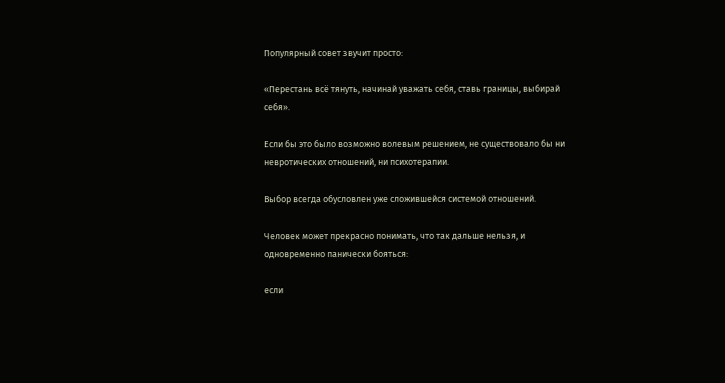Популярный совет звучит просто:

«Перестань всё тянуть, начинай уважать себя, ставь границы, выбирай себя».

Если бы это было возможно волевым решением, не существовало бы ни невротических отношений, ни психотерапии.

Выбор всегда обусловлен уже сложившейся системой отношений.

Человек может прекрасно понимать, что так дальше нельзя, и одновременно панически бояться:

если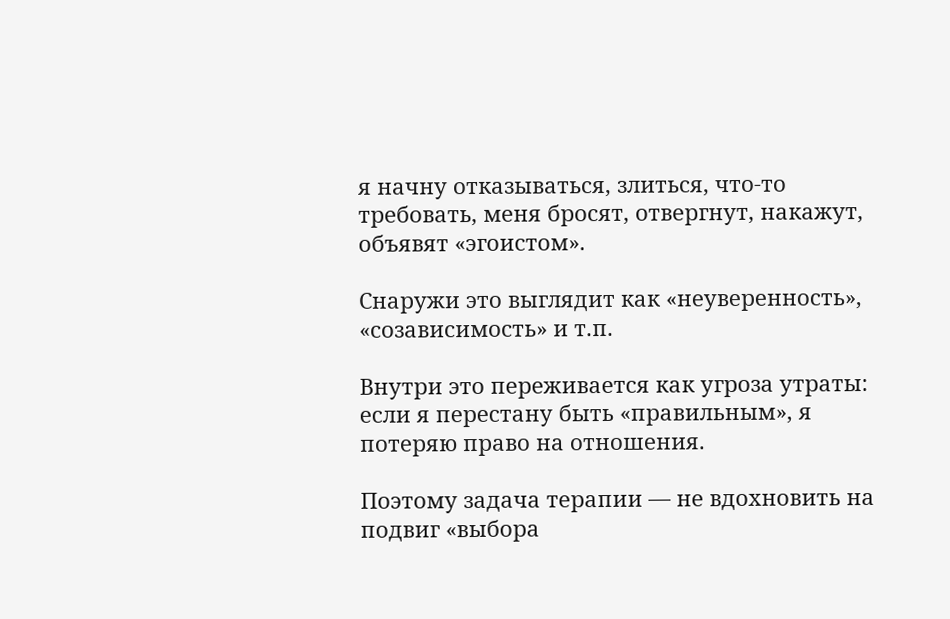я начну отказываться, злиться, что‑то требовать, меня бросят, отвергнут, накажут, объявят «эгоистом».

Снаружи это выглядит как «неуверенность», «созависимость» и т.п.

Внутри это переживается как угроза утраты: если я перестану быть «правильным», я потеряю право на отношения.

Поэтому задача терапии — не вдохновить на подвиг «выбора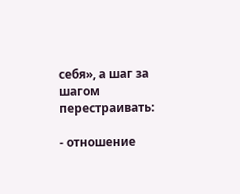себя», а шаг за шагом перестраивать:

- отношение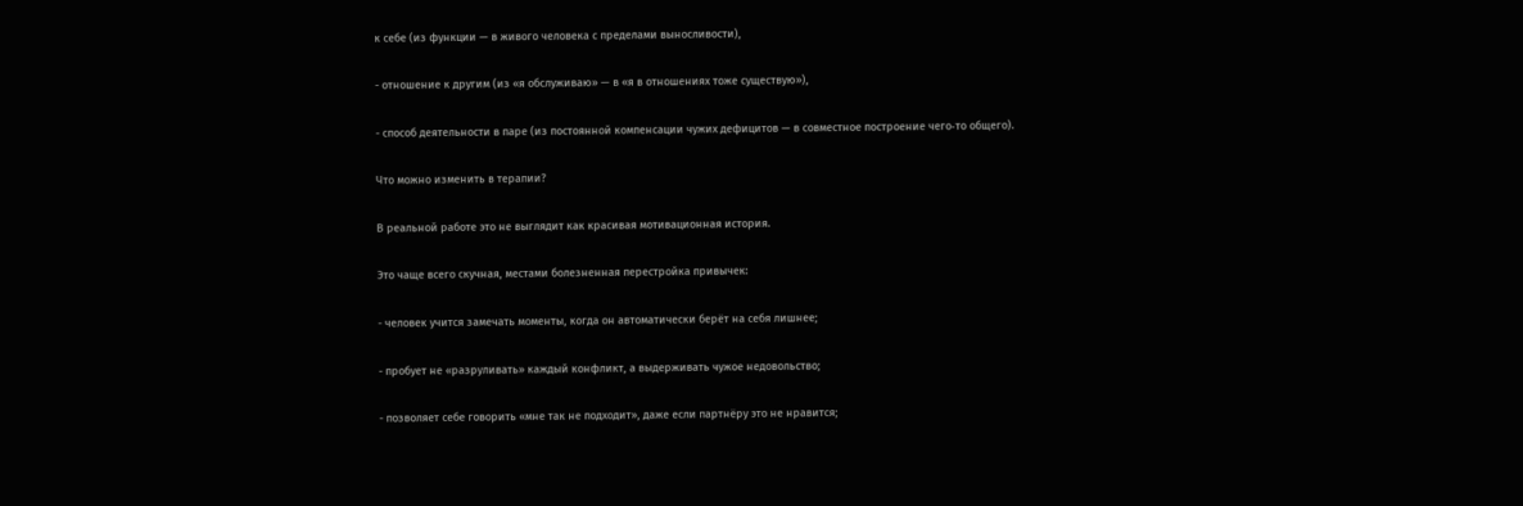к себе (из функции — в живого человека с пределами выносливости),

- отношение к другим (из «я обслуживаю» — в «я в отношениях тоже существую»),

- способ деятельности в паре (из постоянной компенсации чужих дефицитов — в совместное построение чего‑то общего).

Что можно изменить в терапии?

В реальной работе это не выглядит как красивая мотивационная история.

Это чаще всего скучная, местами болезненная перестройка привычек:

- человек учится замечать моменты, когда он автоматически берёт на себя лишнее;

- пробует не «разруливать» каждый конфликт, а выдерживать чужое недовольство;

- позволяет себе говорить «мне так не подходит», даже если партнёру это не нравится;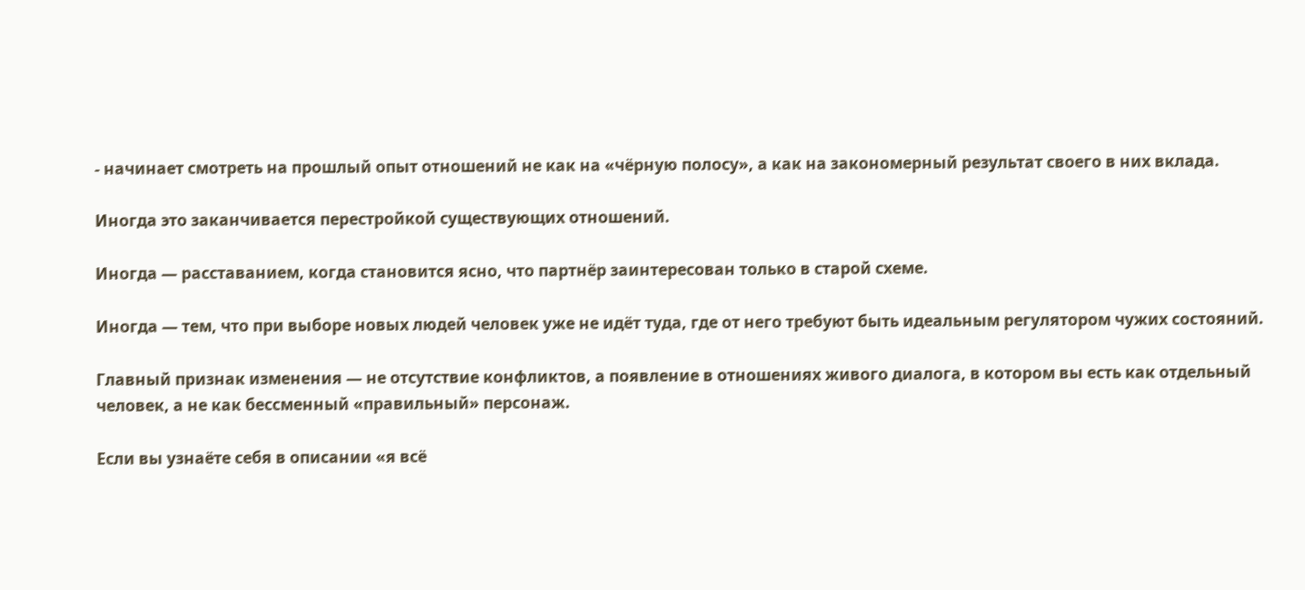- начинает смотреть на прошлый опыт отношений не как на «чёрную полосу», а как на закономерный результат своего в них вклада.

Иногда это заканчивается перестройкой существующих отношений.

Иногда — расставанием, когда становится ясно, что партнёр заинтересован только в старой схеме.

Иногда — тем, что при выборе новых людей человек уже не идёт туда, где от него требуют быть идеальным регулятором чужих состояний.

Главный признак изменения — не отсутствие конфликтов, а появление в отношениях живого диалога, в котором вы есть как отдельный человек, а не как бессменный «правильный» персонаж.

Если вы узнаёте себя в описании «я всё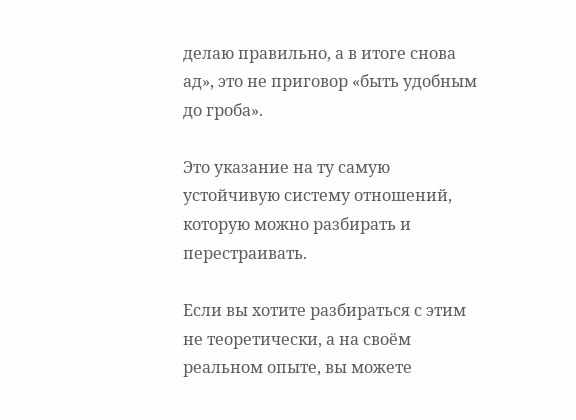делаю правильно, а в итоге снова ад», это не приговор «быть удобным до гроба».

Это указание на ту самую устойчивую систему отношений, которую можно разбирать и перестраивать.

Если вы хотите разбираться с этим не теоретически, а на своём реальном опыте, вы можете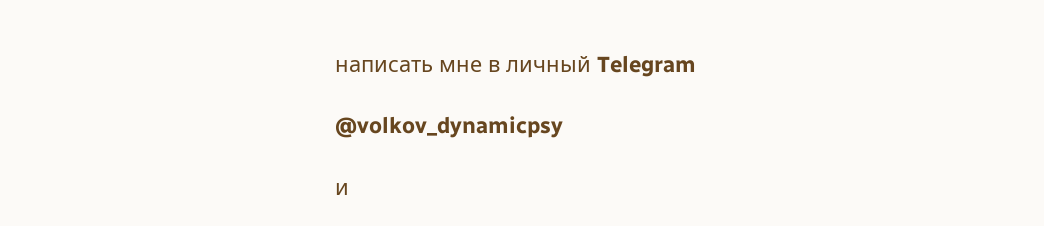написать мне в личный Telegram

@volkov_dynamicpsy

и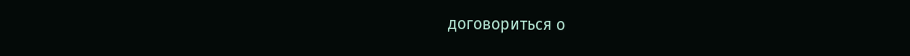договориться о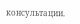консультации.